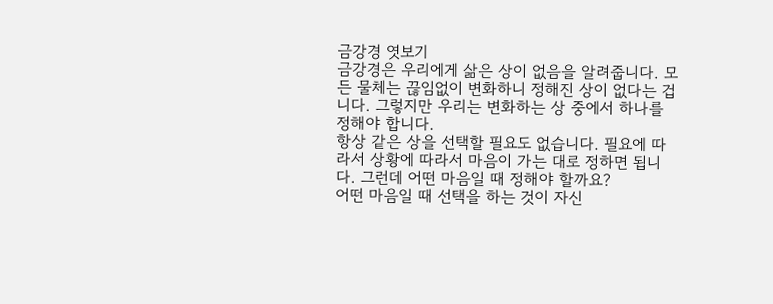금강경 엿보기
금강경은 우리에게 삶은 상이 없음을 알려줍니다. 모든 물체는 끊임없이 변화하니 정해진 상이 없다는 겁니다. 그렇지만 우리는 변화하는 상 중에서 하나를 정해야 합니다.
항상 같은 상을 선택할 필요도 없습니다. 필요에 따라서 상황에 따라서 마음이 가는 대로 정하면 됩니다. 그런데 어떤 마음일 때 정해야 할까요?
어떤 마음일 때 선택을 하는 것이 자신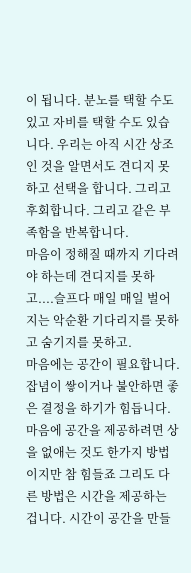이 됩니다. 분노를 택할 수도 있고 자비를 택할 수도 있습니다. 우리는 아직 시간 상조인 것을 알면서도 견디지 못하고 선택을 합니다. 그리고 후회합니다. 그리고 같은 부족함을 반복합니다.
마음이 정해질 때까지 기다려야 하는데 견디지를 못하고....슬프다 매일 매일 벌어지는 악순환 기다리지를 못하고 숨기지를 못하고.
마음에는 공간이 필요합니다. 잡념이 쌓이거나 불안하면 좋은 결정을 하기가 힘듭니다. 마음에 공간을 제공하려면 상을 없애는 것도 한가지 방법이지만 참 힘들죠 그리도 다른 방법은 시간을 제공하는 겁니다. 시간이 공간을 만들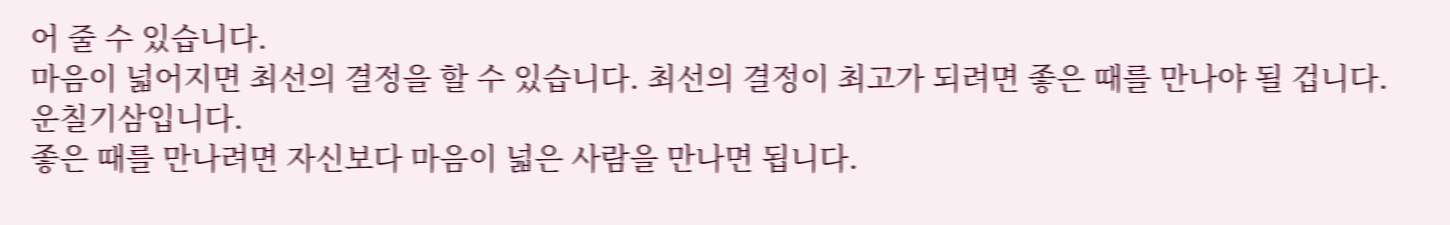어 줄 수 있습니다.
마음이 넓어지면 최선의 결정을 할 수 있습니다. 최선의 결정이 최고가 되려면 좋은 때를 만나야 될 겁니다. 운칠기삼입니다.
좋은 때를 만나려면 자신보다 마음이 넓은 사람을 만나면 됩니다.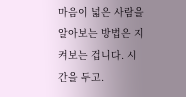마음이 넓은 사람을 알아보는 방법은 지켜보는 겁니다. 시간을 두고.